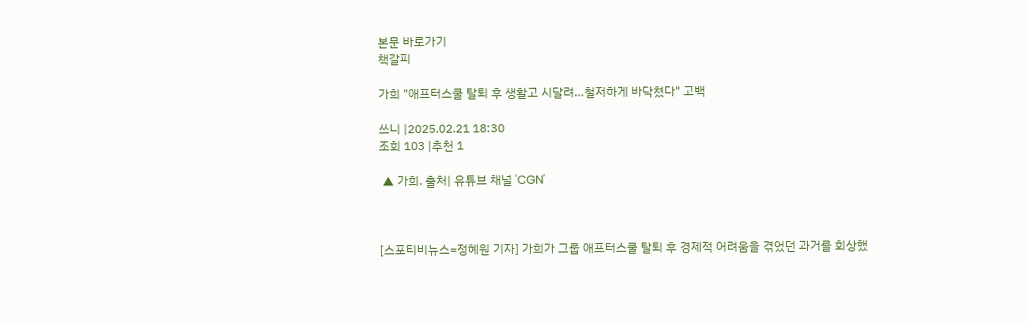본문 바로가기
책갈피

가희 "애프터스쿨 탈퇴 후 생활고 시달려…철저하게 바닥쳤다" 고백

쓰니 |2025.02.21 18:30
조회 103 |추천 1

 ▲ 가희. 출처| 유튜브 채널 'CGN'



[스포티비뉴스=정혜원 기자] 가희가 그룹 애프터스쿨 탈퇴 후 경제적 어려움을 겪었던 과거를 회상했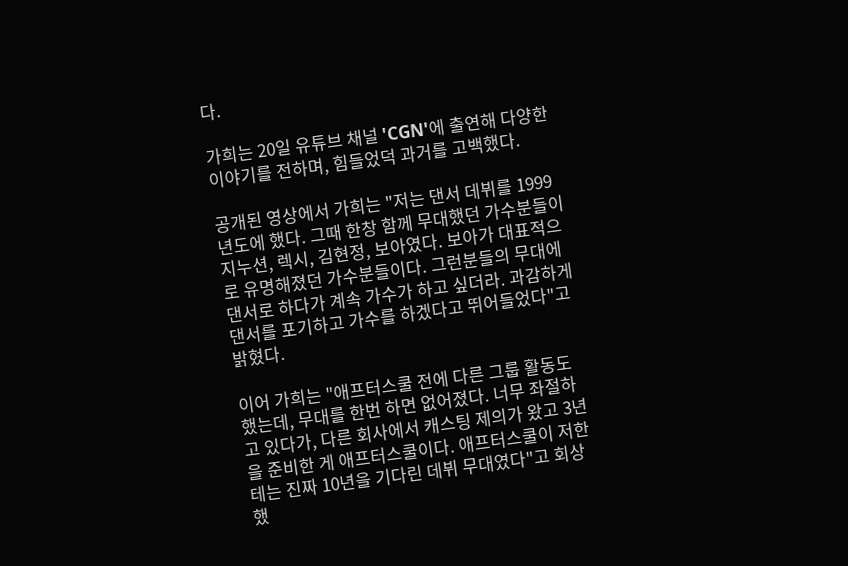다.

가희는 20일 유튜브 채널 'CGN'에 출연해 다양한 이야기를 전하며, 힘들었덕 과거를 고백했다.

공개된 영상에서 가희는 "저는 댄서 데뷔를 1999년도에 했다. 그때 한창 함께 무대했던 가수분들이 지누션, 렉시, 김현정, 보아였다. 보아가 대표적으로 유명해졌던 가수분들이다. 그런분들의 무대에 댄서로 하다가 계속 가수가 하고 싶더라. 과감하게 댄서를 포기하고 가수를 하겠다고 뛰어들었다"고 밝혔다.

이어 가희는 "애프터스쿨 전에 다른 그룹 활동도 했는데, 무대를 한번 하면 없어졌다. 너무 좌절하고 있다가, 다른 회사에서 캐스팅 제의가 왔고 3년을 준비한 게 애프터스쿨이다. 애프터스쿨이 저한테는 진짜 10년을 기다린 데뷔 무대였다"고 회상했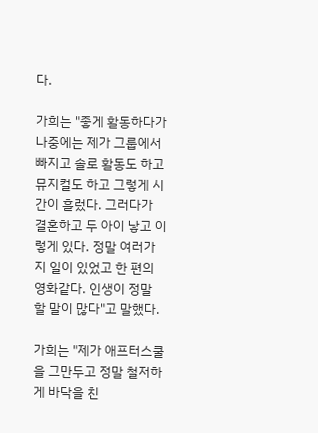다.

가희는 "좋게 활동하다가 나중에는 제가 그룹에서 빠지고 솔로 활동도 하고 뮤지컬도 하고 그렇게 시간이 흘렀다. 그러다가 결혼하고 두 아이 낳고 이렇게 있다. 정말 여러가지 일이 있었고 한 편의 영화같다. 인생이 정말 할 말이 많다"고 말했다.

가희는 "제가 애프터스쿨을 그만두고 정말 철저하게 바닥을 친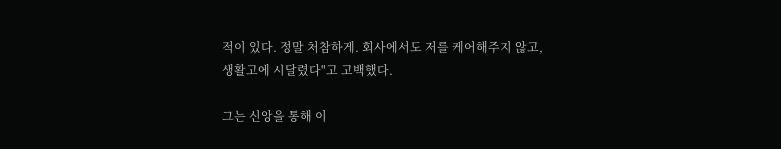적이 있다. 정말 처참하게. 회사에서도 저를 케어해주지 않고, 생활고에 시달렸다"고 고백했다.

그는 신앙을 통해 이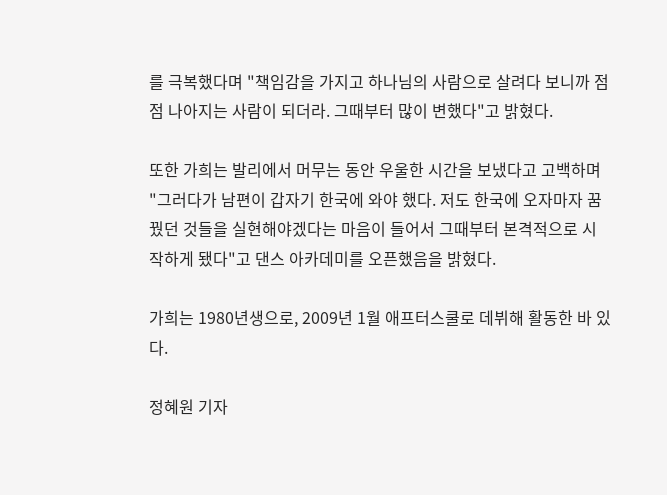를 극복했다며 "책임감을 가지고 하나님의 사람으로 살려다 보니까 점점 나아지는 사람이 되더라. 그때부터 많이 변했다"고 밝혔다.

또한 가희는 발리에서 머무는 동안 우울한 시간을 보냈다고 고백하며 "그러다가 남편이 갑자기 한국에 와야 했다. 저도 한국에 오자마자 꿈꿨던 것들을 실현해야겠다는 마음이 들어서 그때부터 본격적으로 시작하게 됐다"고 댄스 아카데미를 오픈했음을 밝혔다.

가희는 1980년생으로, 2009년 1월 애프터스쿨로 데뷔해 활동한 바 있다.

정혜원 기자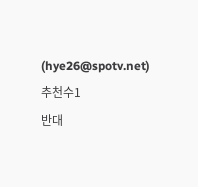(hye26@spotv.net)
추천수1
반대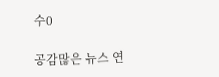수0

공감많은 뉴스 연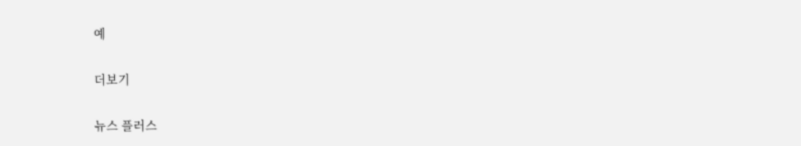예

더보기

뉴스 플러스